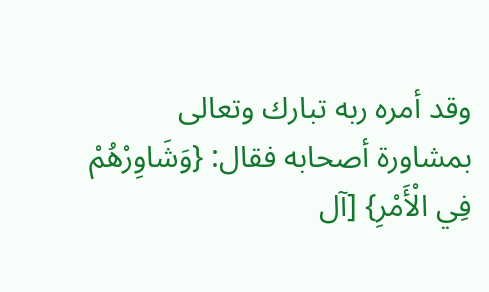وقد أمره ربه تبارك وتعالى بمشاورة أصحابه فقال: {وَشَاوِرْهُمْ فِي الْأَمْرِ} [آل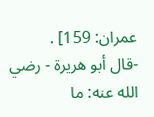عمران: 159] .
-قال أبو هريرة - رضي الله عنه: ما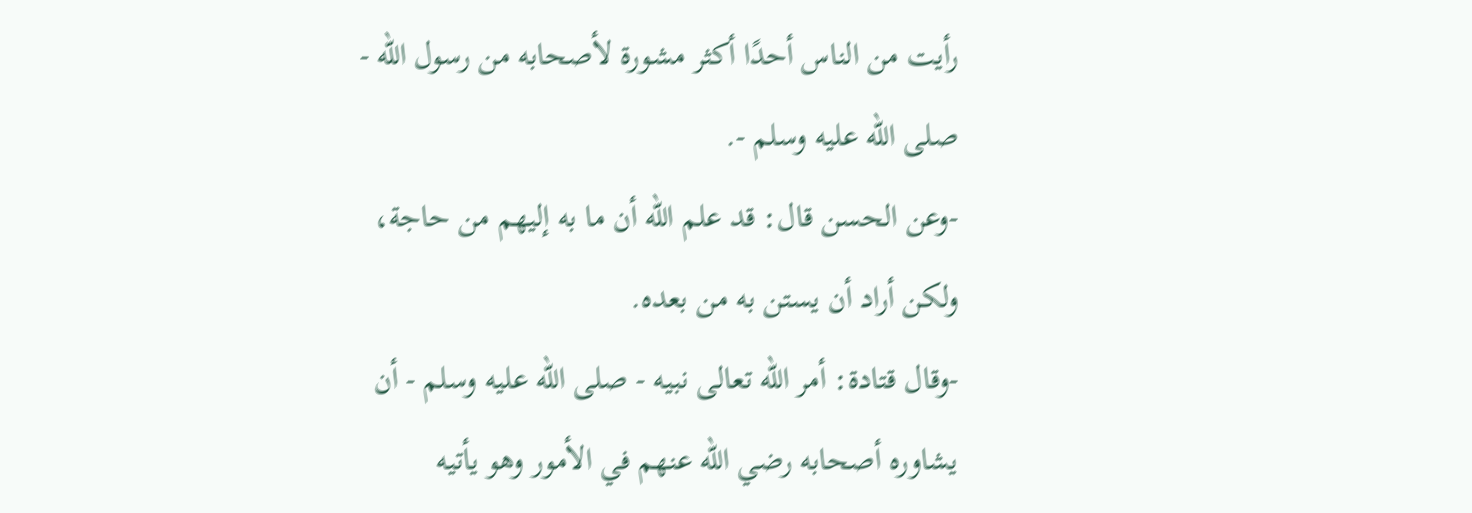رأيت من الناس أحدًا أكثر مشورة لأصحابه من رسول الله - صلى الله عليه وسلم -.
-وعن الحسن قال: قد علم الله أن ما به إليهم من حاجة، ولكن أراد أن يستن به من بعده.
-وقال قتادة: أمر الله تعالى نبيه - صلى الله عليه وسلم - أن يشاوره أصحابه رضي الله عنهم في الأمور وهو يأتيه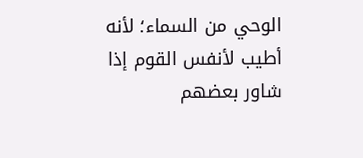الوحي من السماء؛ لأنه أطيب لأنفس القوم إذا شاور بعضهم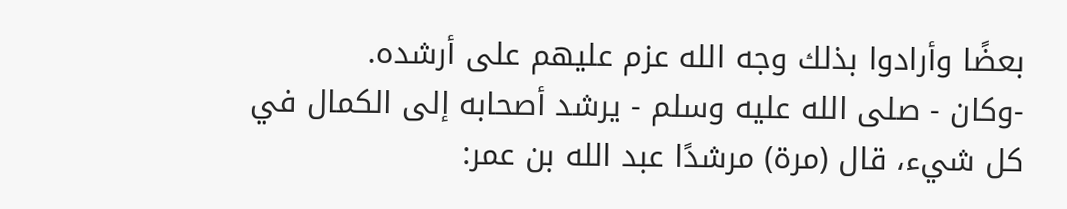بعضًا وأرادوا بذلك وجه الله عزم عليهم على أرشده.
-وكان - صلى الله عليه وسلم - يرشد أصحابه إلى الكمال في كل شيء، قال (مرة) مرشدًا عبد الله بن عمر: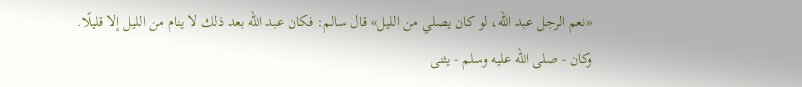«نعم الرجل عبد الله، لو كان يصلي من الليل» قال سالم: فكان عبد الله بعد ذلك لا ينام من الليل إلا قليلًا.
وكان - صلى الله عليه وسلم - يثنى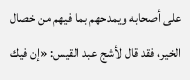على أصحابه ويمدحهم بما فيهم من خصال الخير، فقد قال لأشج عبد القيس: «إن فيك